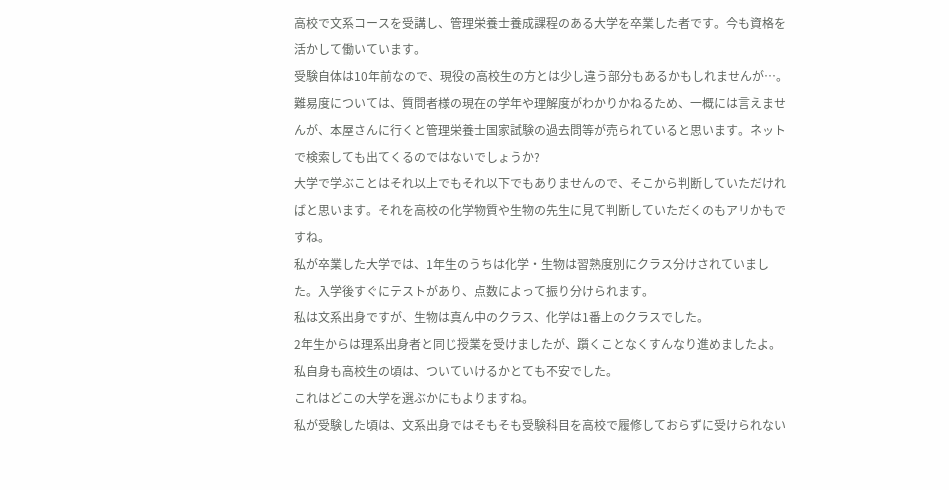高校で文系コースを受講し、管理栄養士養成課程のある大学を卒業した者です。今も資格を活かして働いています。
受験自体は10年前なので、現役の高校生の方とは少し違う部分もあるかもしれませんが…。
難易度については、質問者様の現在の学年や理解度がわかりかねるため、一概には言えませんが、本屋さんに行くと管理栄養士国家試験の過去問等が売られていると思います。ネットで検索しても出てくるのではないでしょうか?
大学で学ぶことはそれ以上でもそれ以下でもありませんので、そこから判断していただければと思います。それを高校の化学物質や生物の先生に見て判断していただくのもアリかもですね。
私が卒業した大学では、1年生のうちは化学・生物は習熟度別にクラス分けされていました。入学後すぐにテストがあり、点数によって振り分けられます。
私は文系出身ですが、生物は真ん中のクラス、化学は1番上のクラスでした。
2年生からは理系出身者と同じ授業を受けましたが、躓くことなくすんなり進めましたよ。
私自身も高校生の頃は、ついていけるかとても不安でした。
これはどこの大学を選ぶかにもよりますね。
私が受験した頃は、文系出身ではそもそも受験科目を高校で履修しておらずに受けられない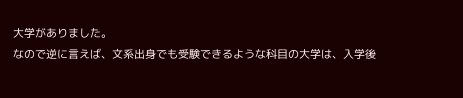大学がありました。
なので逆に言えば、文系出身でも受験できるような科目の大学は、入学後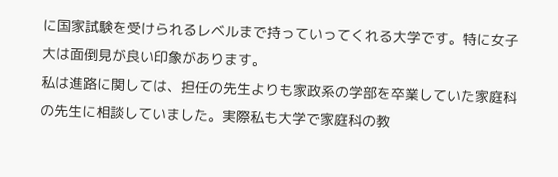に国家試験を受けられるレベルまで持っていってくれる大学です。特に女子大は面倒見が良い印象があります。
私は進路に関しては、担任の先生よりも家政系の学部を卒業していた家庭科の先生に相談していました。実際私も大学で家庭科の教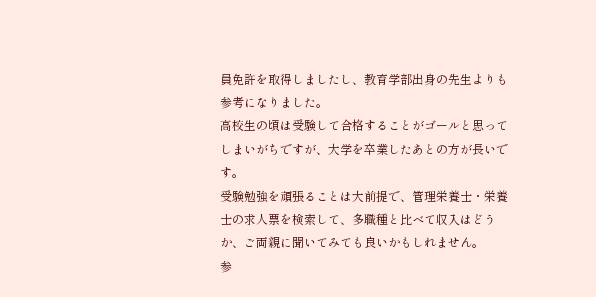員免許を取得しましたし、教育学部出身の先生よりも参考になりました。
高校生の頃は受験して合格することがゴールと思ってしまいがちですが、大学を卒業したあとの方が長いです。
受験勉強を頑張ることは大前提で、管理栄養士・栄養士の求人票を検索して、多職種と比べて収入はどうか、ご両親に聞いてみても良いかもしれません。
参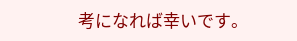考になれば幸いです。